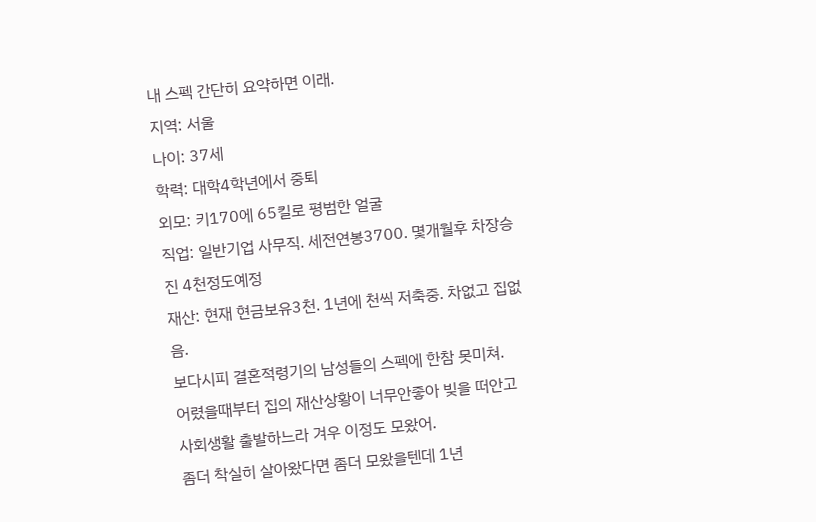내 스펙 간단히 요약하면 이래.
지역: 서울
나이: 37세
학력: 대학4학년에서 중퇴
외모: 키170에 65킬로 평범한 얼굴
직업: 일반기업 사무직. 세전연봉3700. 몇개월후 차장승진 4천정도예정
재산: 현재 현금보유3천. 1년에 천씩 저축중. 차없고 집없음.
보다시피 결혼적령기의 남성들의 스펙에 한참 못미쳐.
어렸을때부터 집의 재산상황이 너무안좋아 빚을 떠안고 사회생활 출발하느라 겨우 이정도 모왔어.
좀더 착실히 살아왔다면 좀더 모왔을텐데 1년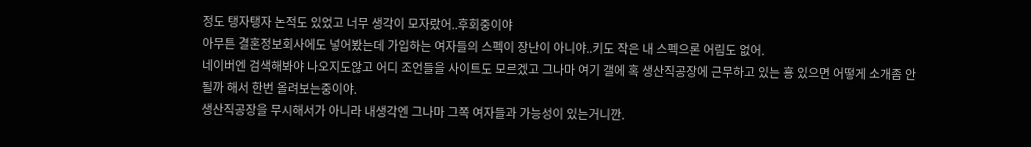정도 탱자탱자 논적도 있었고 너무 생각이 모자랐어..후회중이야
아무튼 결혼정보회사에도 넣어봤는데 가입하는 여자들의 스펙이 장난이 아니야..키도 작은 내 스펙으론 어림도 없어.
네이버엔 검색해봐야 나오지도않고 어디 조언들을 사이트도 모르겠고 그나마 여기 갤에 혹 생산직공장에 근무하고 있는 횽 있으면 어떻게 소개좀 안될까 해서 한번 올려보는중이야.
생산직공장을 무시해서가 아니라 내생각엔 그나마 그쪽 여자들과 가능성이 있는거니깐.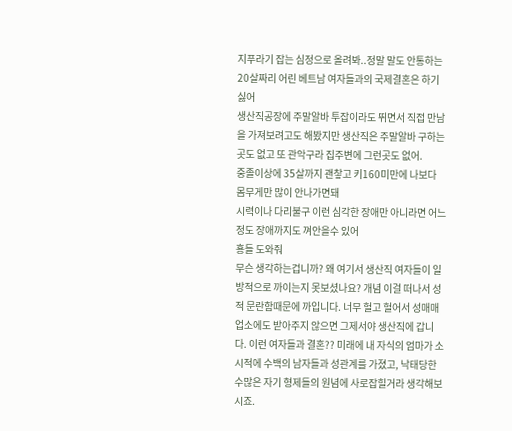지푸라기 잡는 심정으로 올려봐..정말 말도 안통하는 20살짜리 어린 베트남 여자들과의 국제결혼은 하기싫어
생산직공장에 주말알바 투잡이라도 뛰면서 직접 만남을 가져보려고도 해봤지만 생산직은 주말알바 구하는곳도 없고 또 관악구라 집주변에 그런곳도 없어.
중졸이상에 35살까지 괜챃고 키160미만에 나보다 몸무게만 많이 안나가면돼
시력이나 다리불구 이런 심각한 장애만 아니라면 어느정도 장애까지도 껴안을수 있어
횽들 도와줘
무슨 생각하는겁니까? 왜 여기서 생산직 여자들이 일방적으로 까이는지 못보셨나요? 개념 이걸 떠나서 성적 문란함때문에 까입니다. 너무 헐고 헐어서 성매매업소에도 받아주지 않으면 그제서야 생산직에 갑니다. 이런 여자들과 결혼?? 미래에 내 자식의 엄마가 소시적에 수백의 남자들과 성관계를 가졌고, 낙태당한 수많은 자기 형제들의 원념에 사로잡힐거라 생각해보시죠.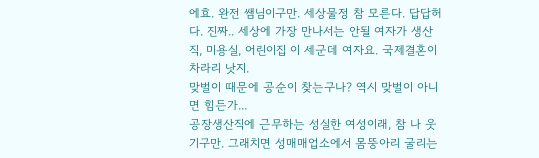에효. 완전 쌤님이구만. 세상물정 참 모른다. 답답허다. 진짜.. 세상에 가장 만나서는 안될 여자가 생산직, 미용실, 어린이집 이 세군데 여자요. 국제결혼이 차라리 낫지.
맞벌이 때문에 공순이 찾는구나? 역시 맞벌이 아니면 힘든가...
공장생산직에 근무하는 성실한 여성이래, 참 나 웃기구만. 그래치면 성매매업소에서 몸뚱아리 굴리는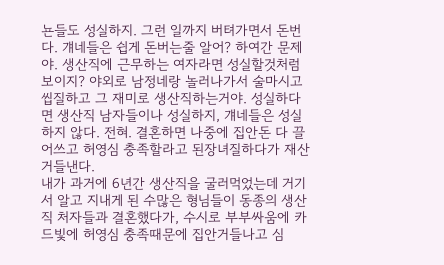뇬들도 성실하지. 그런 일까지 버텨가면서 돈번다. 걔네들은 쉽게 돈버는줄 알어? 하여간 문제야. 생산직에 근무하는 여자라면 성실할것처럼 보이지? 야외로 남정네랑 놀러나가서 술마시고 씹질하고 그 재미로 생산직하는거야. 성실하다면 생산직 남자들이나 성실하지, 걔네들은 성실하지 않다. 전혀. 결혼하면 나중에 집안돈 다 끌어쓰고 허영심 충족할라고 된장녀질하다가 재산 거들낸다.
내가 과거에 6년간 생산직을 굴러먹었는데 거기서 알고 지내게 된 수많은 형님들이 동종의 생산직 처자들과 결혼했다가, 수시로 부부싸움에 카드빛에 허영심 충족때문에 집안거들나고 심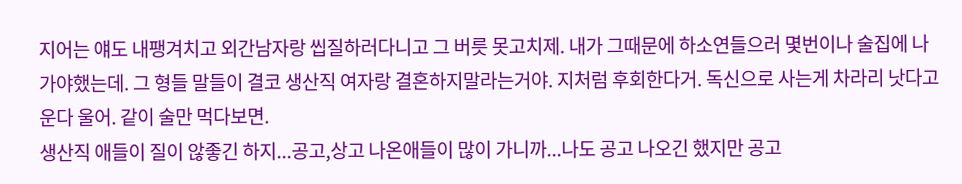지어는 얘도 내팽겨치고 외간남자랑 씹질하러다니고 그 버릇 못고치제. 내가 그때문에 하소연들으러 몇번이나 술집에 나가야했는데. 그 형들 말들이 결코 생산직 여자랑 결혼하지말라는거야. 지처럼 후회한다거. 독신으로 사는게 차라리 낫다고 운다 울어. 같이 술만 먹다보면.
생산직 애들이 질이 않좋긴 하지...공고,상고 나온애들이 많이 가니까...나도 공고 나오긴 했지만 공고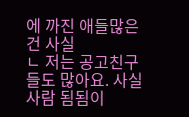에 까진 애들많은건 사실
ㄴ 저는 공고친구들도 많아요. 사실 사람 됨됨이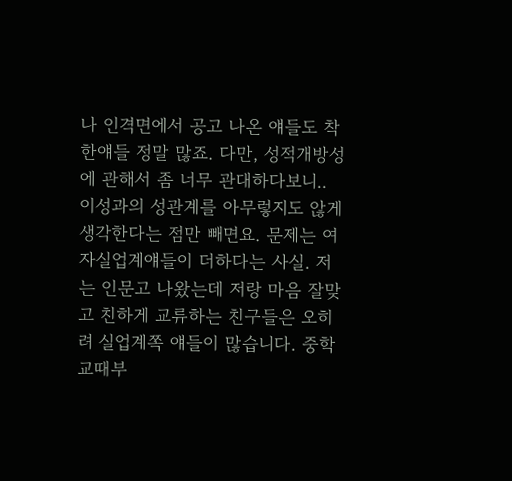나 인격면에서 공고 나온 얘들도 착한얘들 정말 많죠. 다만, 성적개방성에 관해서 좀 너무 관대하다보니.. 이성과의 성관계를 아무렇지도 않게 생각한다는 점만 빼면요. 문제는 여자실업계얘들이 더하다는 사실. 저는 인문고 나왔는데 저랑 마음 잘맞고 친하게 교류하는 친구들은 오히려 실업계쪽 얘들이 많습니다. 중학교때부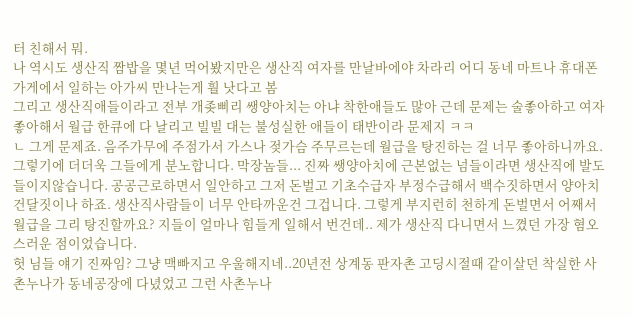터 친해서 뭐.
나 역시도 생산직 짬밥을 몇년 먹어봤지만은 생산직 여자를 만날바에야 차라리 어디 동네 마트나 휴대폰가게에서 일하는 아가씨 만나는게 훨 낫다고 봄
그리고 생산직애들이라고 전부 개좆삐리 쌩양아치는 아냐 착한애들도 많아 근데 문제는 술좋아하고 여자좋아해서 월급 한큐에 다 날리고 빌빌 대는 불성실한 애들이 태반이라 문제지 ㅋㅋ
ㄴ 그게 문제죠. 음주가무에 주점가서 가스나 젖가슴 주무르는데 월급을 탕진하는 걸 너무 좋아하니까요. 그렇기에 더더욱 그들에게 분노합니다. 막장놈들... 진짜 쌩양아치에 근본없는 넘들이라면 생산직에 발도 들이지않습니다. 공공근로하면서 일안하고 그저 돈벌고 기초수급자 부정수급해서 백수짓하면서 양아치건달짓이나 하죠. 생산직사람들이 너무 안타까운건 그겁니다. 그렇게 부지런히 천하게 돈벌면서 어째서 월급을 그리 탕진할까요? 지들이 얼마나 힘들게 일해서 번건데.. 제가 생산직 다니면서 느꼈던 가장 혐오스러운 점이었습니다.
헛 님들 얘기 진짜임? 그냥 맥빠지고 우울해지네..20년전 상계동 판자촌 고딩시절때 같이살던 착실한 사촌누나가 동네공장에 다녔었고 그런 사촌누나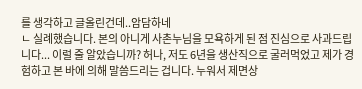를 생각하고 글올린건데..암담하네
ㄴ 실례했습니다. 본의 아니게 사촌누님을 모욕하게 된 점 진심으로 사과드립니다... 이럴 줄 알았습니까? 허나, 저도 6년을 생산직으로 굴러먹었고 제가 경험하고 본 바에 의해 말씀드리는 겁니다. 누워서 제면상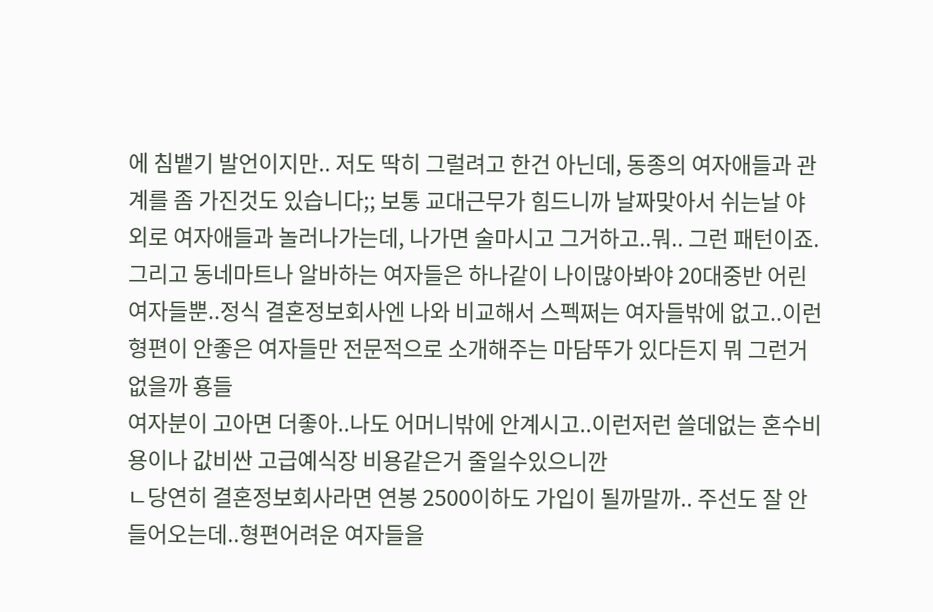에 침뱉기 발언이지만.. 저도 딱히 그럴려고 한건 아닌데, 동종의 여자애들과 관계를 좀 가진것도 있습니다;; 보통 교대근무가 힘드니까 날짜맞아서 쉬는날 야외로 여자애들과 놀러나가는데, 나가면 술마시고 그거하고..뭐.. 그런 패턴이죠.
그리고 동네마트나 알바하는 여자들은 하나같이 나이많아봐야 20대중반 어린여자들뿐..정식 결혼정보회사엔 나와 비교해서 스펙쩌는 여자들밖에 없고..이런 형편이 안좋은 여자들만 전문적으로 소개해주는 마담뚜가 있다든지 뭐 그런거 없을까 횽들
여자분이 고아면 더좋아..나도 어머니밖에 안계시고..이런저런 쓸데없는 혼수비용이나 값비싼 고급예식장 비용같은거 줄일수있으니깐
ㄴ당연히 결혼정보회사라면 연봉 2500이하도 가입이 될까말까.. 주선도 잘 안들어오는데..형편어려운 여자들을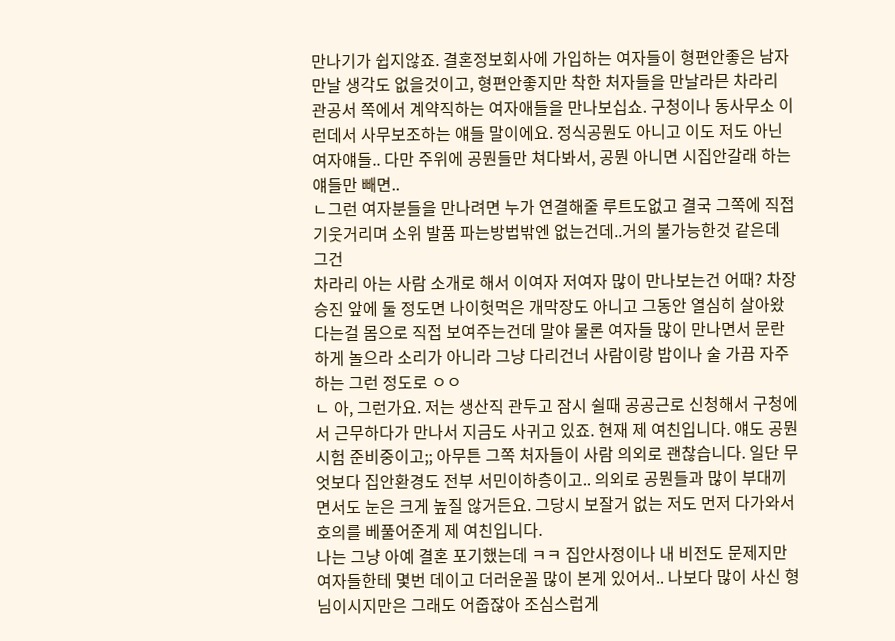만나기가 쉽지않죠. 결혼정보회사에 가입하는 여자들이 형편안좋은 남자 만날 생각도 없을것이고, 형편안좋지만 착한 처자들을 만날라믄 차라리 관공서 쪽에서 계약직하는 여자애들을 만나보십쇼. 구청이나 동사무소 이런데서 사무보조하는 얘들 말이에요. 정식공뭔도 아니고 이도 저도 아닌 여자얘들.. 다만 주위에 공뭔들만 쳐다봐서, 공뭔 아니면 시집안갈래 하는 얘들만 빼면..
ㄴ그런 여자분들을 만나려면 누가 연결해줄 루트도없고 결국 그쪽에 직접 기웃거리며 소위 발품 파는방법밖엔 없는건데..거의 불가능한것 같은데 그건
차라리 아는 사람 소개로 해서 이여자 저여자 많이 만나보는건 어때? 차장승진 앞에 둘 정도면 나이헛먹은 개막장도 아니고 그동안 열심히 살아왔다는걸 몸으로 직접 보여주는건데 말야 물론 여자들 많이 만나면서 문란하게 놀으라 소리가 아니라 그냥 다리건너 사람이랑 밥이나 술 가끔 자주 하는 그런 정도로 ㅇㅇ
ㄴ 아, 그런가요. 저는 생산직 관두고 잠시 쉴때 공공근로 신청해서 구청에서 근무하다가 만나서 지금도 사귀고 있죠. 현재 제 여친입니다. 얘도 공뭔시험 준비중이고;; 아무튼 그쪽 처자들이 사람 의외로 괜찮습니다. 일단 무엇보다 집안환경도 전부 서민이하층이고.. 의외로 공뭔들과 많이 부대끼면서도 눈은 크게 높질 않거든요. 그당시 보잘거 없는 저도 먼저 다가와서 호의를 베풀어준게 제 여친입니다.
나는 그냥 아예 결혼 포기했는데 ㅋㅋ 집안사정이나 내 비전도 문제지만 여자들한테 몇번 데이고 더러운꼴 많이 본게 있어서.. 나보다 많이 사신 형님이시지만은 그래도 어줍잖아 조심스럽게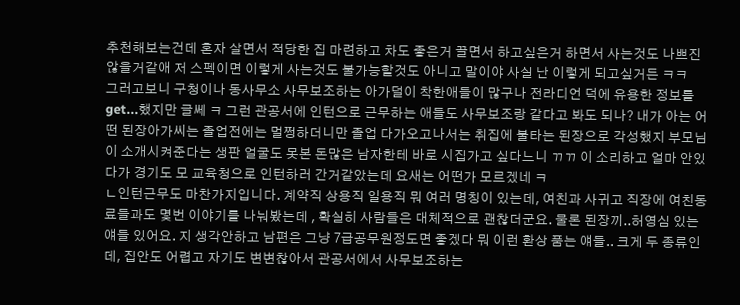추천해보는건데 혼자 살면서 적당한 집 마련하고 차도 좋은거 끌면서 하고싶은거 하면서 사는것도 나쁘진 않을거같애 저 스펙이면 이렇게 사는것도 불가능할것도 아니고 말이야 사실 난 이렇게 되고싶거든 ㅋㅋ
그러고보니 구청이나 동사무소 사무보조하는 아가덜이 착한애들이 많구나 전라디언 덕에 유용한 정보를 get...했지만 글쎄 ㅋ 그런 관공서에 인턴으로 근무하는 애들도 사무보조랑 같다고 봐도 되나? 내가 아는 어떤 된장아가씨는 졸업전에는 멀쩡하더니만 졸업 다가오고나서는 취집에 불타는 된장으로 각성했지 부모님이 소개시켜준다는 생판 얼굴도 못본 돈많은 남자한테 바로 시집가고 싶다느니 ㄲㄲ 이 소리하고 얼마 안있다가 경기도 모 교육청으로 인턴하러 간거같았는데 요새는 어떤가 모르겠네 ㅋ
ㄴ인턴근무도 마찬가지입니다. 계약직 상용직 일용직 뭐 여러 명칭이 있는데, 여친과 사귀고 직장에 여친동료들과도 몇번 이야기를 나눠봤는데 , 확실히 사람들은 대체적으로 괜찮더군요. 물론 된장끼..허영심 있는 얘들 있어요. 지 생각안하고 남편은 그냥 7급공무원정도면 좋겠다 뭐 이런 환상 품는 얘들.. 크게 두 종류인데, 집안도 어렵고 자기도 변변찮아서 관공서에서 사무보조하는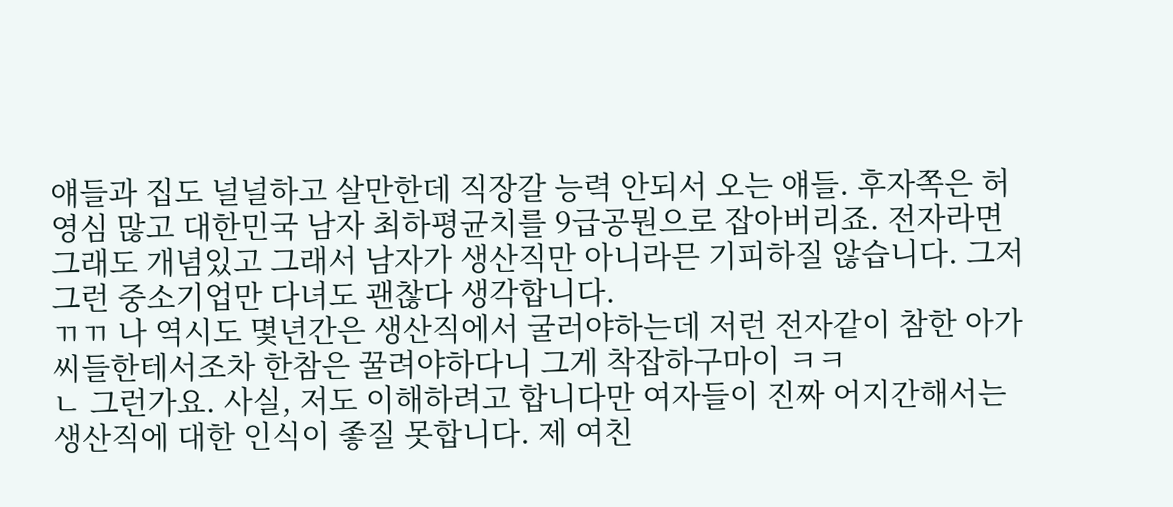얘들과 집도 널널하고 살만한데 직장갈 능력 안되서 오는 얘들. 후자쪽은 허영심 많고 대한민국 남자 최하평균치를 9급공뭔으로 잡아버리죠. 전자라면 그래도 개념있고 그래서 남자가 생산직만 아니라믄 기피하질 않습니다. 그저그런 중소기업만 다녀도 괜찮다 생각합니다.
ㄲㄲ 나 역시도 몇년간은 생산직에서 굴러야하는데 저런 전자같이 참한 아가씨들한테서조차 한참은 꿀려야하다니 그게 착잡하구마이 ㅋㅋ
ㄴ 그런가요. 사실, 저도 이해하려고 합니다만 여자들이 진짜 어지간해서는 생산직에 대한 인식이 좋질 못합니다. 제 여친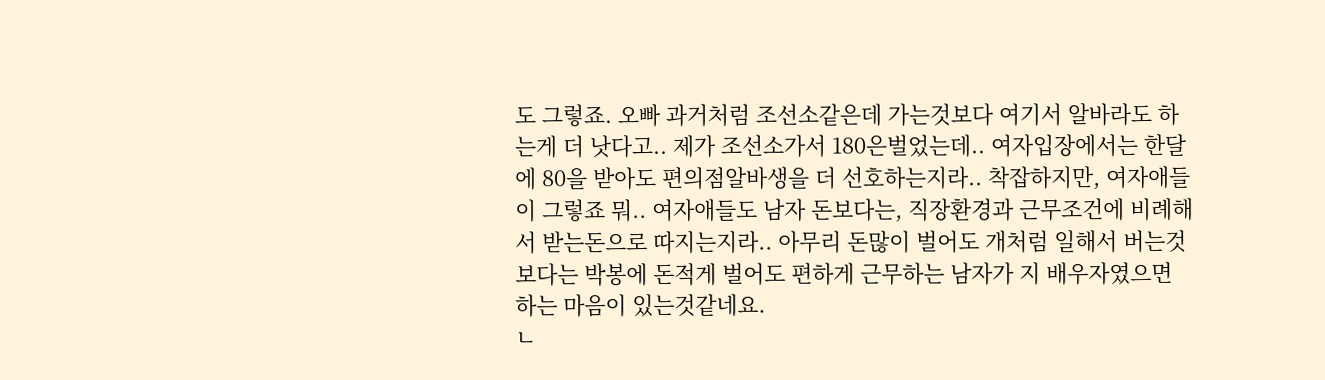도 그렇죠. 오빠 과거처럼 조선소같은데 가는것보다 여기서 알바라도 하는게 더 낫다고.. 제가 조선소가서 180은벌었는데.. 여자입장에서는 한달에 80을 받아도 편의점알바생을 더 선호하는지라.. 착잡하지만, 여자애들이 그렇죠 뭐.. 여자애들도 남자 돈보다는, 직장환경과 근무조건에 비례해서 받는돈으로 따지는지라.. 아무리 돈많이 벌어도 개처럼 일해서 버는것보다는 박봉에 돈적게 벌어도 편하게 근무하는 남자가 지 배우자였으면 하는 마음이 있는것같네요.
ㄴ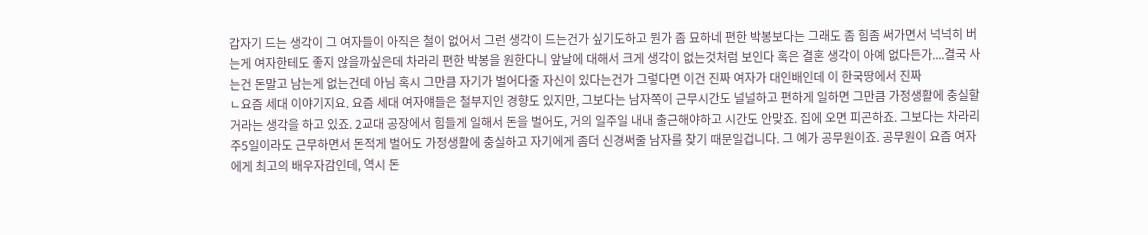갑자기 드는 생각이 그 여자들이 아직은 철이 없어서 그런 생각이 드는건가 싶기도하고 뭔가 좀 묘하네 편한 박봉보다는 그래도 좀 힘좀 써가면서 넉넉히 버는게 여자한테도 좋지 않을까싶은데 차라리 편한 박봉을 원한다니 앞날에 대해서 크게 생각이 없는것처럼 보인다 혹은 결혼 생각이 아예 없다든가....결국 사는건 돈말고 남는게 없는건데 아님 혹시 그만큼 자기가 벌어다줄 자신이 있다는건가 그렇다면 이건 진짜 여자가 대인배인데 이 한국땅에서 진짜
ㄴ요즘 세대 이야기지요. 요즘 세대 여자얘들은 철부지인 경향도 있지만, 그보다는 남자쪽이 근무시간도 널널하고 편하게 일하면 그만큼 가정생활에 충실할거라는 생각을 하고 있죠. 2교대 공장에서 힘들게 일해서 돈을 벌어도, 거의 일주일 내내 출근해야하고 시간도 안맞죠. 집에 오면 피곤하죠. 그보다는 차라리 주5일이라도 근무하면서 돈적게 벌어도 가정생활에 충실하고 자기에게 좀더 신경써줄 남자를 찾기 때문일겁니다. 그 예가 공무원이죠. 공무원이 요즘 여자에게 최고의 배우자감인데, 역시 돈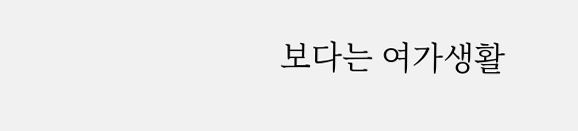보다는 여가생활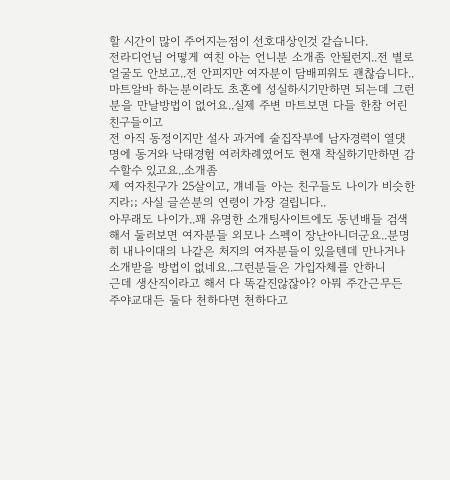할 시간이 많이 주어지는점이 선호대상인것 같습니다.
전라디언님 어떻게 여친 아는 언니분 소개좀 안될런지..전 별로 얼굴도 안보고..전 안피지만 여자분이 담배피워도 괜찮습니다..마트알바 하는분이라도 초혼에 성실하시기만하면 되는데 그런분을 만날방법이 없어요..실제 주변 마트보면 다들 한참 어린친구들이고
전 아직 동정이지만 설사 과거에 술집작부에 남자경력이 열댓명에 동거와 낙태경험 여러차례였어도 현재 착실하기만하면 감수할수 있고요..소개좀
제 여자친구가 25살이고, 걔네들 아는 친구들도 나이가 비슷한지라;; 사실 글쓴분의 연령이 가장 걸립니다..
아무래도 나이가..꽤 유명한 소개팅사이트에도 동년배들 검색해서 둘러보면 여자분들 외모나 스펙이 장난아니더군요..분명히 내나이대의 나같은 처지의 여자분들이 있을텐데 만나거나 소개받을 방법이 없네요..그런분들은 가입자체를 안하니
근데 생산직이라고 해서 다 똑같진않잖아? 아뭐 주간근무든 주야교대든 둘다 천하다면 천하다고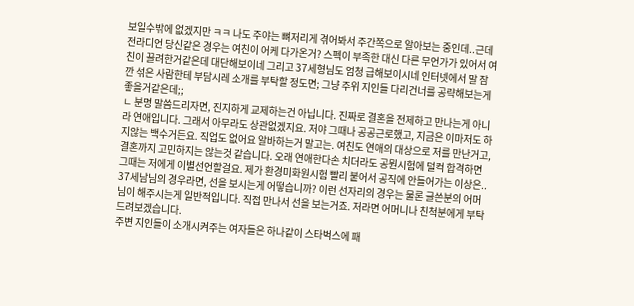보일수밖에 없겠지만 ㅋㅋ 나도 주야는 뼈저리게 겪어봐서 주간쪽으로 알아보는 중인데..근데 전라디언 당신같은 경우는 여친이 어케 다가온거? 스펙이 부족한 대신 다른 무언가가 있어서 여친이 끌려한거같은데 대단해보이네 그리고 37세형님도 엄청 급해보이시네 인터넷에서 말 잠깐 섞은 사람한테 부담시레 소개를 부탁할 정도면; 그냥 주위 지인들 다리건너를 공략해보는게 좋을거같은데;;
ㄴ 분명 말씀드리자면, 진지하게 교제하는건 아닙니다. 진짜로 결혼을 전제하고 만나는게 아니라 연애입니다. 그래서 아무라도 상관없겠지요. 저야 그때나 공공근로했고, 지금은 이마저도 하지않는 백수거든요. 직업도 없어요 알바하는거 말고는. 여친도 연애의 대상으로 저를 만난거고, 결혼까지 고민하지는 않는것 같습니다. 오래 연애한다손 치더라도 공뭔시험에 덜컥 합격하면 그때는 저에게 이별선언할걸요. 제가 환경미화원시험 빨리 붙어서 공직에 안들어가는 이상은..
37세남님의 경우라면, 선을 보시는게 어떻습니까? 이런 선자리의 경우는 물론 글쓴분의 어머님이 해주시는게 일반적입니다. 직접 만나서 선을 보는거죠. 저라면 어머니나 친척분에게 부탁드려보겠습니다.
주변 지인들이 소개시켜주는 여자들은 하나같이 스타벅스에 패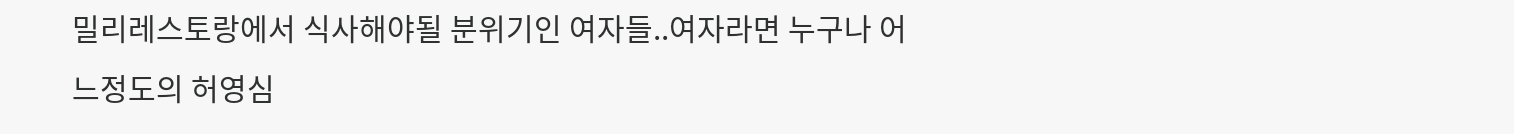밀리레스토랑에서 식사해야될 분위기인 여자들..여자라면 누구나 어느정도의 허영심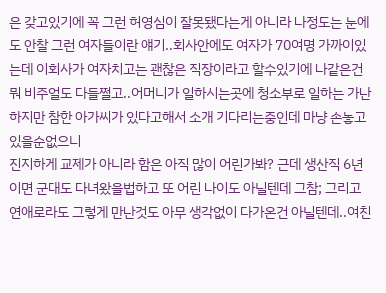은 갖고있기에 꼭 그런 허영심이 잘못됐다는게 아니라 나정도는 눈에도 안찰 그런 여자들이란 얘기..회사안에도 여자가 70여명 가까이있는데 이회사가 여자치고는 괜찮은 직장이라고 할수있기에 나같은건뭐 비주얼도 다들쩔고..어머니가 일하시는곳에 청소부로 일하는 가난하지만 참한 아가씨가 있다고해서 소개 기다리는중인데 마냥 손놓고 있을순없으니
진지하게 교제가 아니라 함은 아직 많이 어린가봐? 근데 생산직 6년이면 군대도 다녀왔을법하고 또 어린 나이도 아닐텐데 그참; 그리고 연애로라도 그렇게 만난것도 아무 생각없이 다가온건 아닐텐데..여친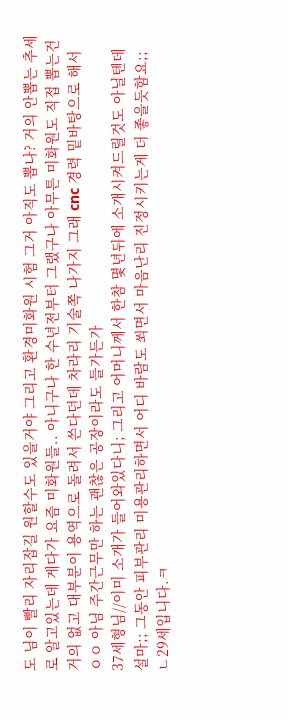도 님이 빨리 자리잡길 원할수도 있을거야 그리고 환경미화원 시험 그거 아직도 뽑나? 거의 안뽑는 추세로 알고있는데 게다가 요즘 미화원들.. 아니구나 한 수년전부터 그랬구나 아무튼 미화원도 직접 뽑는건 거의 없고 대부분이 용역으로 돌려서 쓴다던데 차라리 기술쪽 나가지 그래 cnc 경력 밑바탕으로 해서 ㅇㅇ 아님 주간근무만 하는 괜찮은 공장이라도 들가든가
37세형님//이미 소개가 들어와있다니; 그리고 어머니께서 한참 몇년뒤에 소개시켜드릴것도 아닐텐데 설마;; 그동안 피부관리 미용관리하면서 어디 바람도 쐬면서 마음난리 진정시키는게 더 좋을듯함요;;
ㄴ29세입니다.ㅋ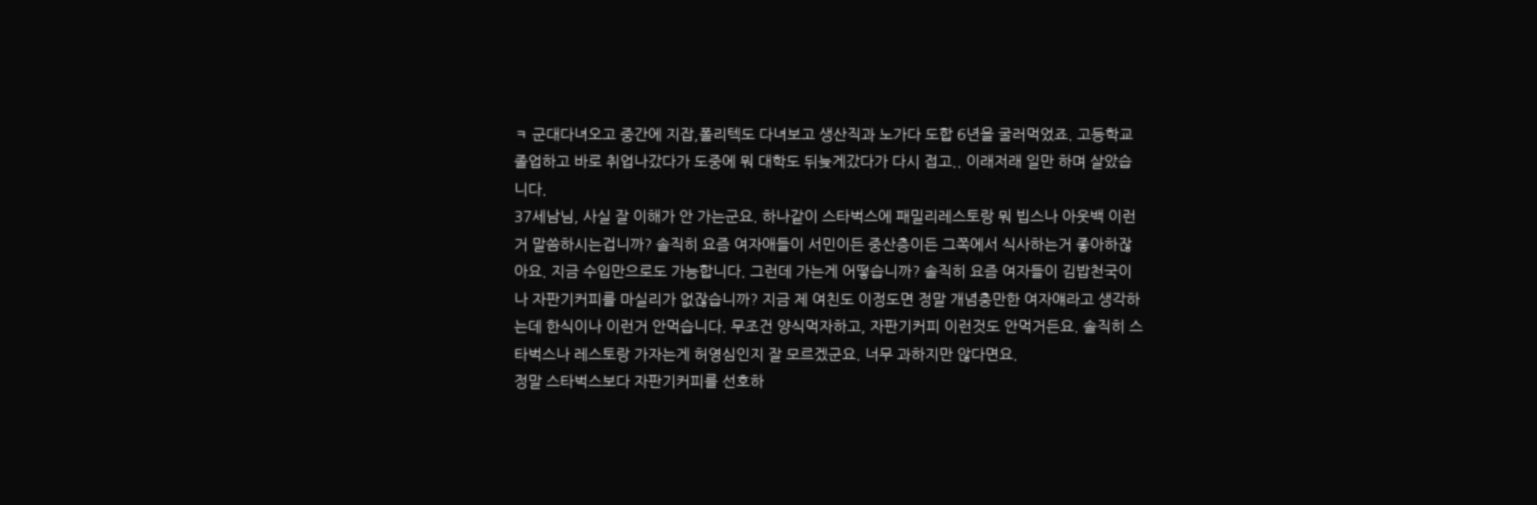ㅋ 군대다녀오고 중간에 지잡,폴리텍도 다녀보고 생산직과 노가다 도합 6년을 굴러먹었죠. 고등학교 졸업하고 바로 취업나갔다가 도중에 뭐 대학도 뒤늦게갔다가 다시 접고.. 이래저래 일만 하며 살았습니다.
37세남님, 사실 잘 이해가 안 가는군요. 하나같이 스타벅스에 패밀리레스토랑 뭐 빕스나 아웃백 이런거 말씀하시는겁니까? 솔직히 요즘 여자애들이 서민이든 중산층이든 그쪽에서 식사하는거 좋아하잖아요. 지금 수입만으로도 가능합니다. 그런데 가는게 어떻습니까? 솔직히 요즘 여자들이 김밥천국이나 자판기커피를 마실리가 없잖습니까? 지금 제 여친도 이정도면 정말 개념충만한 여자얘라고 생각하는데 한식이나 이런거 안먹습니다. 무조건 양식먹자하고, 자판기커피 이런것도 안먹거든요. 솔직히 스타벅스나 레스토랑 가자는게 허영심인지 잘 모르겠군요. 너무 과하지만 않다면요.
정말 스타벅스보다 자판기커피를 선호하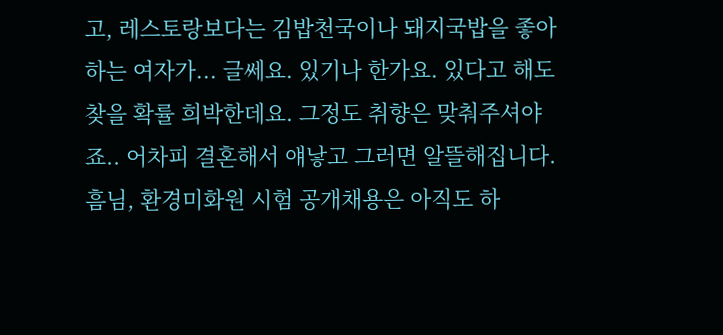고, 레스토랑보다는 김밥천국이나 돼지국밥을 좋아하는 여자가... 글쎄요. 있기나 한가요. 있다고 해도 찾을 확률 희박한데요. 그정도 취향은 맞춰주셔야죠.. 어차피 결혼해서 얘낳고 그러면 알뜰해집니다.
흠님, 환경미화원 시험 공개채용은 아직도 하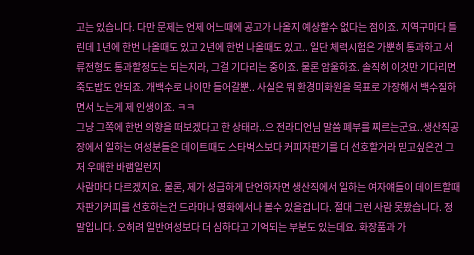고는 있습니다. 다만 문제는 언제 어느때에 공고가 나올지 예상할수 없다는 점이죠. 지역구마다 틀린데 1년에 한번 나올때도 있고 2년에 한번 나올때도 있고.. 일단 체력시험은 가뿐히 통과하고 서류전형도 통과할정도는 되는지라, 그걸 기다리는 중이죠. 물론 암울하죠. 솔직히 이것만 기다리면 죽도밥도 안되죠. 개백수로 나이만 들어갈뿐.. 사실은 뭐 환경미화원을 목표로 가장해서 백수질하면서 노는게 제 인생이죠. ㅋㅋ
그냥 그쪽에 한번 의향을 떠보겠다고 한 상태라..으 전라디언님 말씀 폐부를 찌르는군요..생산직공장에서 일하는 여성분들은 데이트때도 스타벅스보다 커피자판기를 더 선호할거라 믿고싶은건 그저 우매한 바램일런지
사람마다 다르겠지요. 물론, 제가 성급하게 단언하자면 생산직에서 일하는 여자얘들이 데이트할때 자판기커피를 선호하는건 드라마나 영화에서나 볼수 있을겁니다. 절대 그런 사람 못봤습니다. 정말입니다. 오히려 일반여성보다 더 심하다고 기억되는 부분도 있는데요. 화장품과 가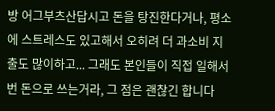방 어그부츠산답시고 돈을 탕진한다거나, 평소에 스트레스도 있고해서 오히려 더 과소비 지출도 많이하고... 그래도 본인들이 직접 일해서 번 돈으로 쓰는거라, 그 점은 괜찮긴 합니다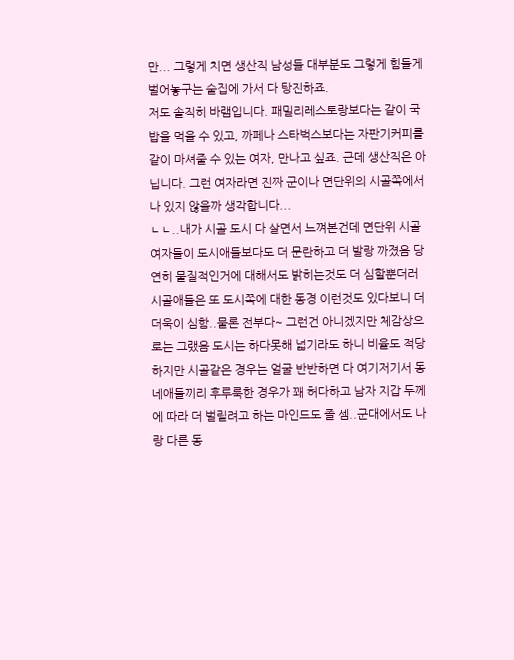만... 그렇게 치면 생산직 남성들 대부분도 그렇게 힘들게 벌어놓구는 술집에 가서 다 탕진하죠.
저도 솔직히 바램입니다. 패밀리레스토랑보다는 같이 국밥을 먹을 수 있고, 까페나 스타벅스보다는 자판기커피를 같이 마셔줄 수 있는 여자, 만나고 싶죠. 근데 생산직은 아닙니다. 그런 여자라면 진짜 군이나 면단위의 시골쪽에서나 있지 않을까 생각합니다...
ㄴㄴ..내가 시골 도시 다 살면서 느껴본건데 면단위 시골여자들이 도시애들보다도 더 문란하고 더 발랑 까졌음 당연히 물질적인거에 대해서도 밝히는것도 더 심할뿐더러 시골애들은 또 도시쪽에 대한 동경 이런것도 있다보니 더더욱이 심함..물론 전부다~ 그런건 아니겠지만 체감상으로는 그랬음 도시는 하다못해 넓기라도 하니 비율도 적당하지만 시골같은 경우는 얼굴 반반하면 다 여기저기서 동네애들끼리 후루룩한 경우가 꽤 허다하고 남자 지갑 두께에 따라 더 벌릴려고 하는 마인드도 졸 셈..군대에서도 나랑 다른 동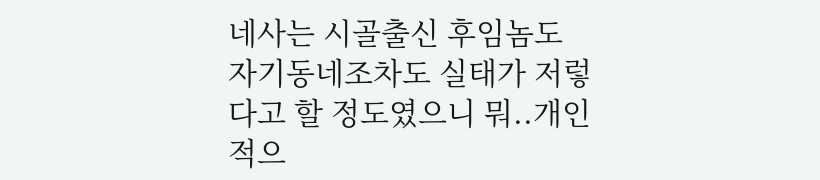네사는 시골출신 후임놈도 자기동네조차도 실태가 저렇다고 할 정도였으니 뭐..개인적으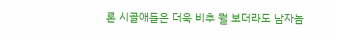론 시골애들은 더욱 비추 뭘 보더라도 남자놈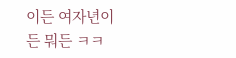이든 여자년이든 뭐든 ㅋㅋ